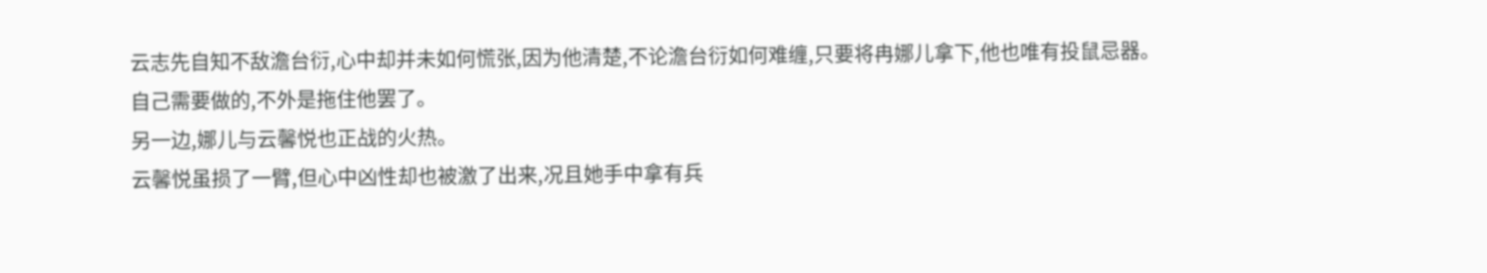云志先自知不敌澹台衍,心中却并未如何慌张,因为他清楚,不论澹台衍如何难缠,只要将冉娜儿拿下,他也唯有投鼠忌器。
自己需要做的,不外是拖住他罢了。
另一边,娜儿与云馨悦也正战的火热。
云馨悦虽损了一臂,但心中凶性却也被激了出来,况且她手中拿有兵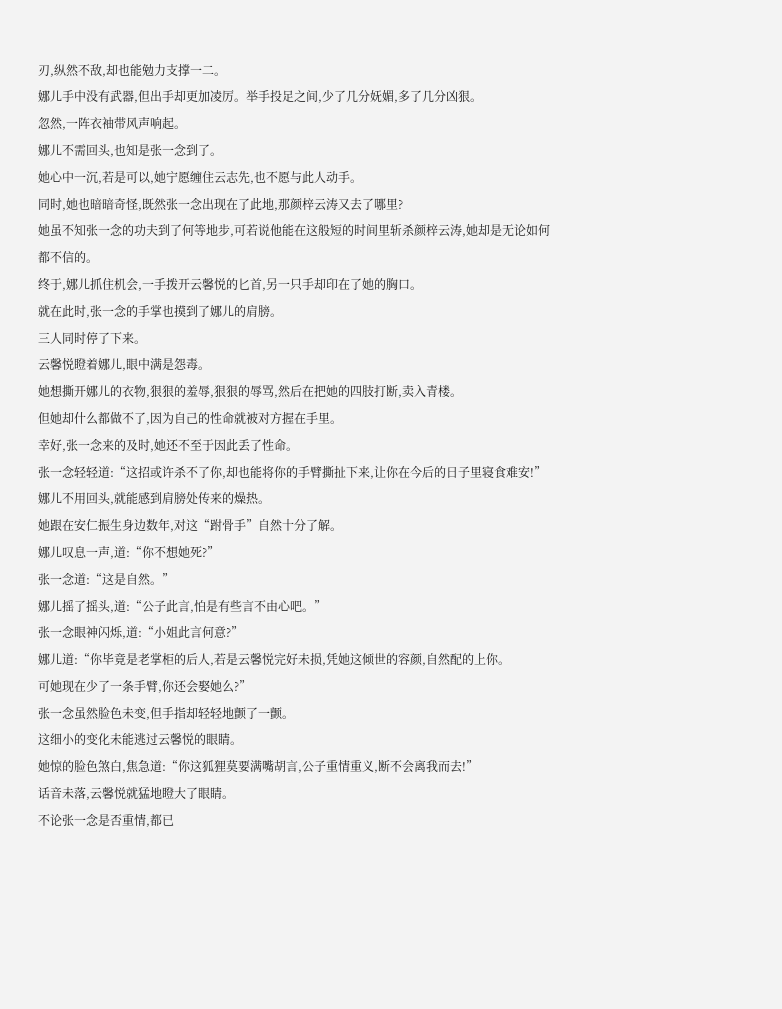刃,纵然不敌,却也能勉力支撑一二。
娜儿手中没有武器,但出手却更加凌厉。举手投足之间,少了几分妩媚,多了几分凶狠。
忽然,一阵衣袖带风声响起。
娜儿不需回头,也知是张一念到了。
她心中一沉,若是可以,她宁愿缠住云志先,也不愿与此人动手。
同时,她也暗暗奇怪,既然张一念出现在了此地,那颜梓云涛又去了哪里?
她虽不知张一念的功夫到了何等地步,可若说他能在这般短的时间里斩杀颜梓云涛,她却是无论如何都不信的。
终于,娜儿抓住机会,一手拨开云馨悦的匕首,另一只手却印在了她的胸口。
就在此时,张一念的手掌也摸到了娜儿的肩膀。
三人同时停了下来。
云馨悦瞪着娜儿,眼中满是怨毒。
她想撕开娜儿的衣物,狠狠的羞辱,狠狠的辱骂,然后在把她的四肢打断,卖入青楼。
但她却什么都做不了,因为自己的性命就被对方握在手里。
幸好,张一念来的及时,她还不至于因此丢了性命。
张一念轻轻道:“这招或许杀不了你,却也能将你的手臂撕扯下来,让你在今后的日子里寝食难安!”
娜儿不用回头,就能感到肩膀处传来的燥热。
她跟在安仁振生身边数年,对这“跗骨手”自然十分了解。
娜儿叹息一声,道:“你不想她死?”
张一念道:“这是自然。”
娜儿摇了摇头,道:“公子此言,怕是有些言不由心吧。”
张一念眼神闪烁,道:“小姐此言何意?”
娜儿道:“你毕竟是老掌柜的后人,若是云馨悦完好未损,凭她这倾世的容颜,自然配的上你。
可她现在少了一条手臂,你还会娶她么?”
张一念虽然脸色未变,但手指却轻轻地颤了一颤。
这细小的变化未能逃过云馨悦的眼睛。
她惊的脸色煞白,焦急道:“你这狐狸莫要满嘴胡言,公子重情重义,断不会离我而去!”
话音未落,云馨悦就猛地瞪大了眼睛。
不论张一念是否重情,都已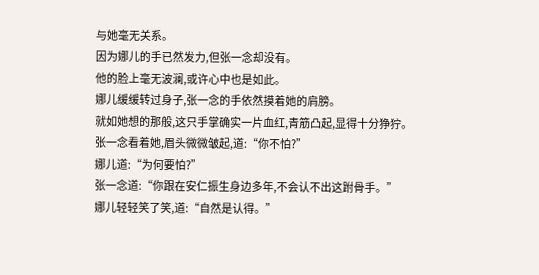与她毫无关系。
因为娜儿的手已然发力,但张一念却没有。
他的脸上毫无波澜,或许心中也是如此。
娜儿缓缓转过身子,张一念的手依然摸着她的肩膀。
就如她想的那般,这只手掌确实一片血红,青筋凸起,显得十分狰狞。
张一念看着她,眉头微微皱起,道:“你不怕?”
娜儿道:“为何要怕?”
张一念道:“你跟在安仁振生身边多年,不会认不出这跗骨手。”
娜儿轻轻笑了笑,道:“自然是认得。”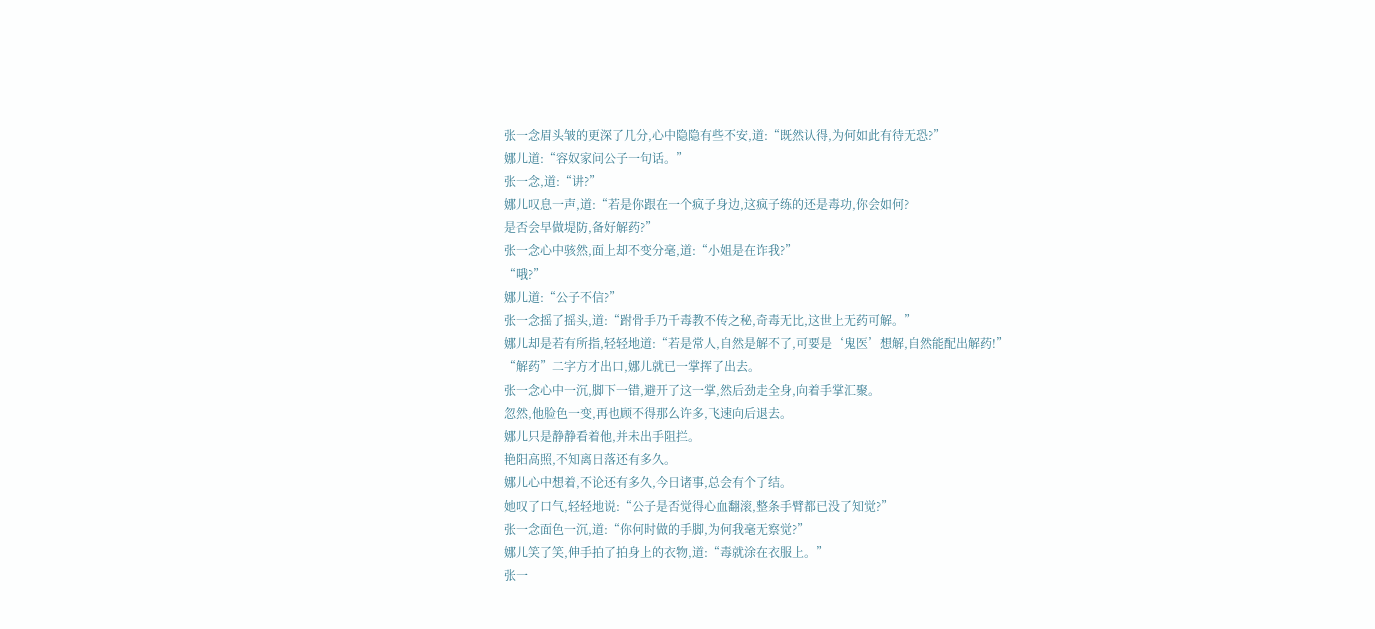张一念眉头皱的更深了几分,心中隐隐有些不安,道:“既然认得,为何如此有待无恐?”
娜儿道:“容奴家问公子一句话。”
张一念,道:“讲?”
娜儿叹息一声,道:“若是你跟在一个疯子身边,这疯子练的还是毒功,你会如何?
是否会早做堤防,备好解药?”
张一念心中骇然,面上却不变分毫,道:“小姐是在诈我?”
“哦?”
娜儿道:“公子不信?”
张一念摇了摇头,道:“跗骨手乃千毒教不传之秘,奇毒无比,这世上无药可解。”
娜儿却是若有所指,轻轻地道:“若是常人,自然是解不了,可要是‘鬼医’想解,自然能配出解药!”
“解药”二字方才出口,娜儿就已一掌挥了出去。
张一念心中一沉,脚下一错,避开了这一掌,然后劲走全身,向着手掌汇聚。
忽然,他脸色一变,再也顾不得那么许多,飞速向后退去。
娜儿只是静静看着他,并未出手阻拦。
艳阳高照,不知离日落还有多久。
娜儿心中想着,不论还有多久,今日诸事,总会有个了结。
她叹了口气,轻轻地说:“公子是否觉得心血翻滚,整条手臂都已没了知觉?”
张一念面色一沉,道:“你何时做的手脚,为何我毫无察觉?”
娜儿笑了笑,伸手拍了拍身上的衣物,道:“毒就涂在衣服上。”
张一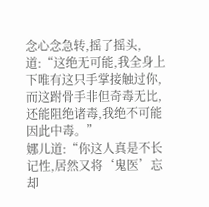念心念急转,摇了摇头,道:“这绝无可能,我全身上下唯有这只手掌接触过你,而这跗骨手非但奇毒无比,还能阻绝诸毒,我绝不可能因此中毒。”
娜儿道:“你这人真是不长记性,居然又将‘鬼医’忘却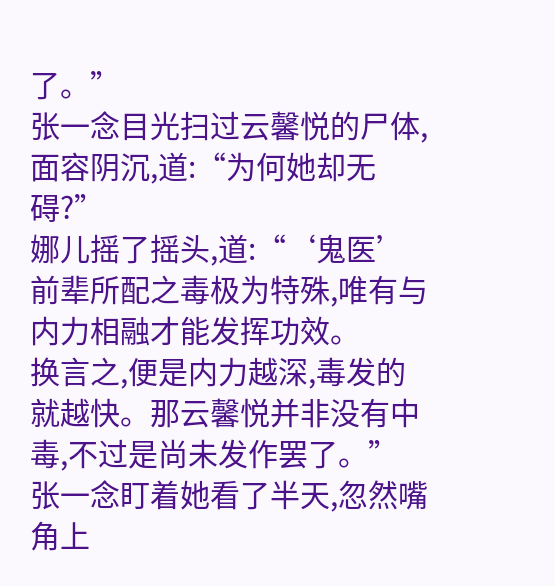了。”
张一念目光扫过云馨悦的尸体,面容阴沉,道:“为何她却无碍?”
娜儿摇了摇头,道:“‘鬼医’前辈所配之毒极为特殊,唯有与内力相融才能发挥功效。
换言之,便是内力越深,毒发的就越快。那云馨悦并非没有中毒,不过是尚未发作罢了。”
张一念盯着她看了半天,忽然嘴角上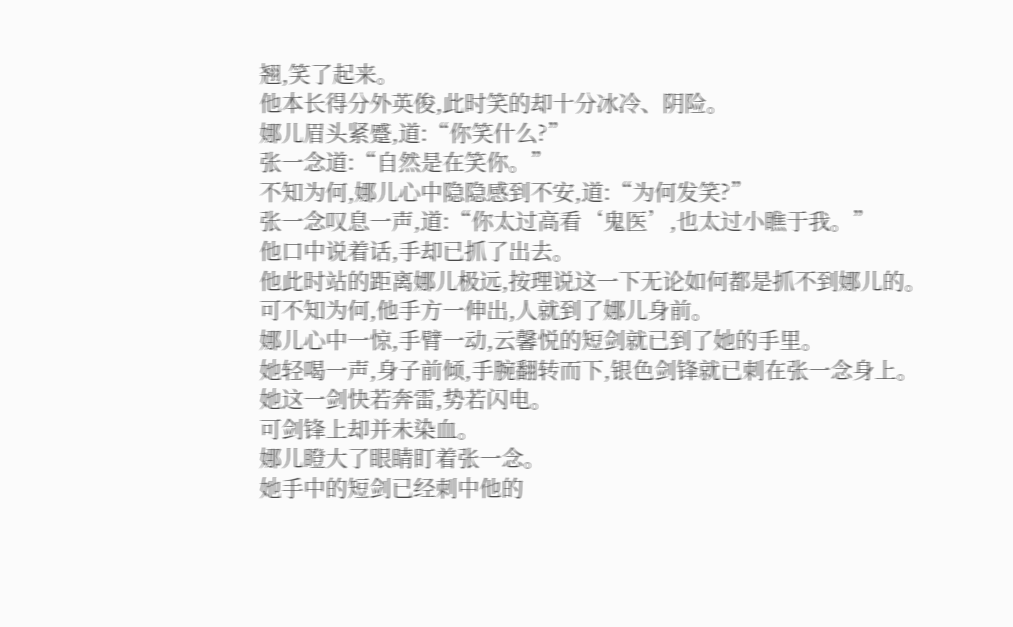翘,笑了起来。
他本长得分外英俊,此时笑的却十分冰冷、阴险。
娜儿眉头紧蹙,道:“你笑什么?”
张一念道:“自然是在笑你。”
不知为何,娜儿心中隐隐感到不安,道:“为何发笑?”
张一念叹息一声,道:“你太过高看‘鬼医’,也太过小瞧于我。”
他口中说着话,手却已抓了出去。
他此时站的距离娜儿极远,按理说这一下无论如何都是抓不到娜儿的。
可不知为何,他手方一伸出,人就到了娜儿身前。
娜儿心中一惊,手臂一动,云馨悦的短剑就已到了她的手里。
她轻喝一声,身子前倾,手腕翻转而下,银色剑锋就已刺在张一念身上。
她这一剑快若奔雷,势若闪电。
可剑锋上却并未染血。
娜儿瞪大了眼睛盯着张一念。
她手中的短剑已经刺中他的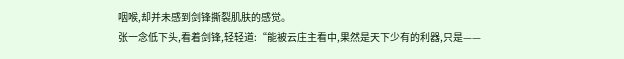咽喉,却并未感到剑锋撕裂肌肤的感觉。
张一念低下头,看着剑锋,轻轻道:“能被云庄主看中,果然是天下少有的利器,只是——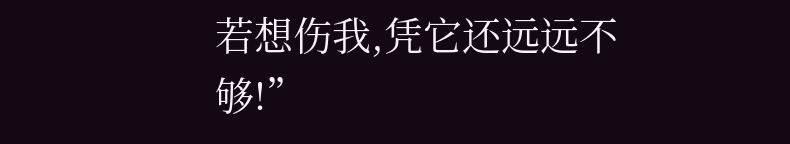若想伤我,凭它还远远不够!”